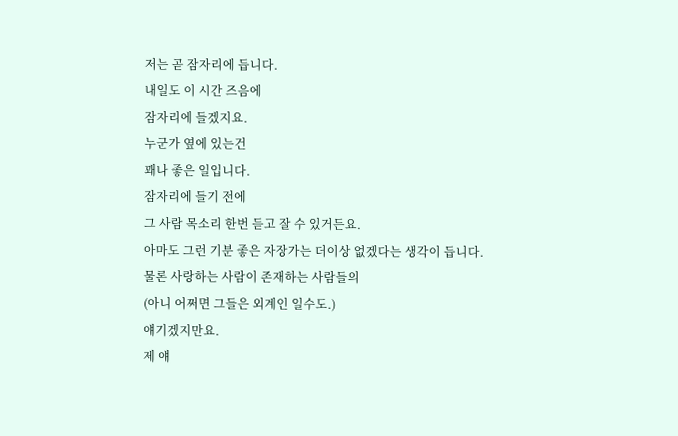저는 곧 잠자리에 듭니다.
내일도 이 시간 즈음에
잠자리에 들겠지요.
누군가 옆에 있는건
꽤나 좋은 일입니다.
잠자리에 들기 전에
그 사람 목소리 한번 듣고 잘 수 있거든요.
아마도 그런 기분 좋은 자장가는 더이상 없겠다는 생각이 듭니다.
물론 사랑하는 사람이 존재하는 사람들의
(아니 어쩌면 그들은 외계인 일수도.)
얘기겠지만요.
제 얘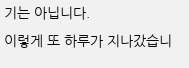기는 아닙니다.
이렇게 또 하루가 지나갔습니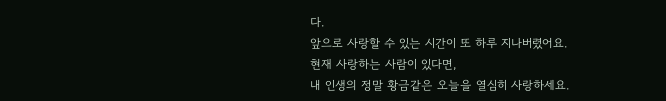다.
앞으로 사랑할 수 있는 시간이 또 하루 지나버렸어요.
현재 사랑하는 사람이 있다면,
내 인생의 정말 황금같은 오늘을 열심히 사랑하세요.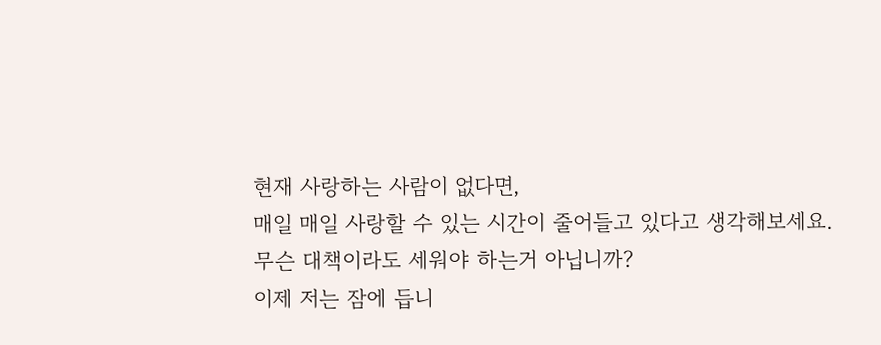현재 사랑하는 사람이 없다면,
매일 매일 사랑할 수 있는 시간이 줄어들고 있다고 생각해보세요.
무슨 대책이라도 세워야 하는거 아닙니까?
이제 저는 잠에 듭니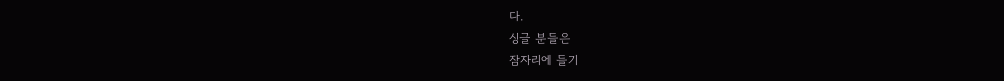다.
싱글 분들은
잠자리에 들기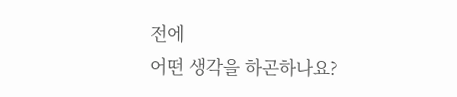전에
어떤 생각을 하곤하나요?